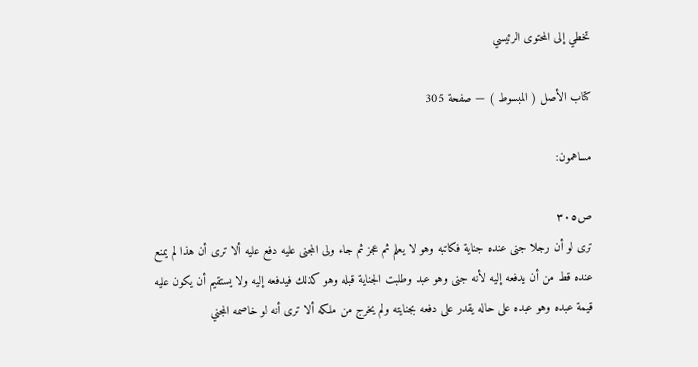تخطي إلى المحتوى الرئيسي

كتاب الأصل ( المبسوط ) — صفحة 305

مساهمون:

ص٣٠٥
ترى لو أن رجلا جنى عنده جناية فكاتبه وهو لا يعلم ثم عجز ثم جاء ولى المجنى عليه دفع عليه ألا ترى أن هذا لم يمنع عنده قط من أن يدفعه إليه لأنه جنى وهو عبد وطلبت الجناية قبله وهو كذلك فيدفعه إليه ولا يستقيم أن يكون عليه قيمة عبده وهو عبده على حاله يقدر على دفعه بجنايته ولم يخرج من ملكه ألا ترى أنه لو خاصمه المجني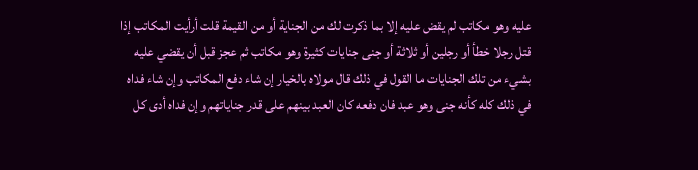عليه وهو مكاتب لم يقض عليه إلا بما ذكرت لك من الجناية أو من القيمة قلت أرأيت المكاتب إذا قتل رجلا خطأ أو رجلين أو ثلاثة أو جنى جنايات كثيرة وهو مكاتب ثم عجز قبل أن يقضي عليه بشيء من تلك الجنايات ما القول في ذلك قال مولاه بالخيار إن شاء دفع المكاتب وإن شاء فداه في ذلك كله كأنه جنى وهو عبد فان دفعه كان العبد بينهم على قدر جناياتهم وإن فداه أدى كل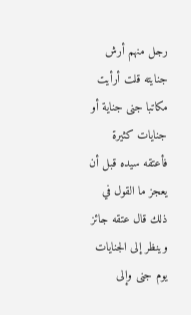رجل منهم أرش جنايته قلت أرأيت مكاتبا جنى جناية أو جنايات كثيرة فأعتقه سيده قبل أن يعجز ما القول في ذلك قال عتقه جائز وينظر إلى الجنايات يوم جنى وإلى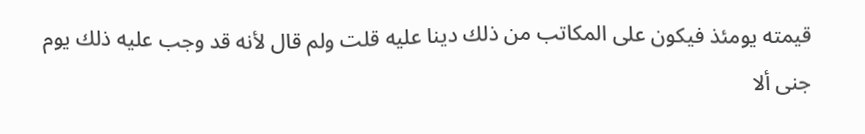قيمته يومئذ فيكون على المكاتب من ذلك دينا عليه قلت ولم قال لأنه قد وجب عليه ذلك يوم جنى ألا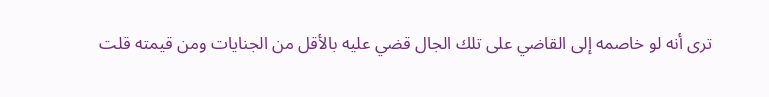ترى أنه لو خاصمه إلى القاضي على تلك الجال قضي عليه بالأقل من الجنايات ومن قيمته قلت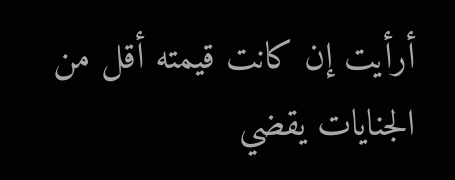أرأيت إن كانت قيمته أقل من الجنايات يقضي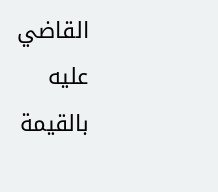القاضي عليه بالقيمة